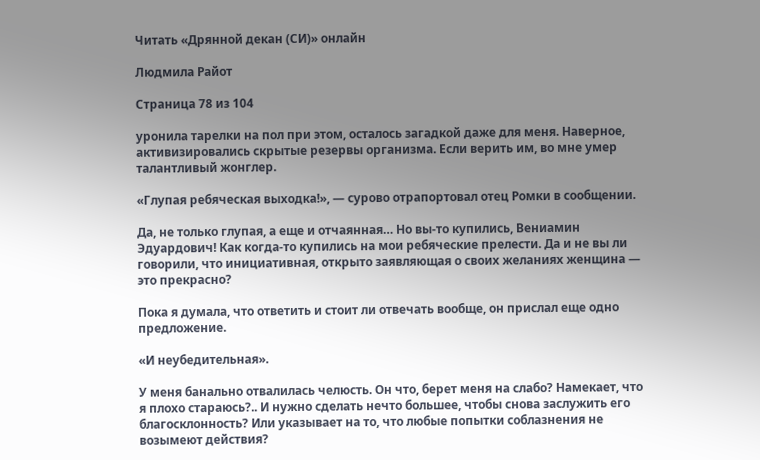Читать «Дрянной декан (СИ)» онлайн

Людмила Райот

Страница 78 из 104

уронила тарелки на пол при этом, осталось загадкой даже для меня. Наверное, активизировались скрытые резервы организма. Если верить им, во мне умер талантливый жонглер.

«Глупая ребяческая выходка!», — сурово отрапортовал отец Ромки в сообщении.

Да, не только глупая, а еще и отчаянная… Но вы-то купились, Вениамин Эдуардович! Как когда-то купились на мои ребяческие прелести. Да и не вы ли говорили, что инициативная, открыто заявляющая о своих желаниях женщина — это прекрасно?

Пока я думала, что ответить и стоит ли отвечать вообще, он прислал еще одно предложение.

«И неубедительная».

У меня банально отвалилась челюсть. Он что, берет меня на слабо? Намекает, что я плохо стараюсь?.. И нужно сделать нечто большее, чтобы снова заслужить его благосклонность? Или указывает на то, что любые попытки соблазнения не возымеют действия?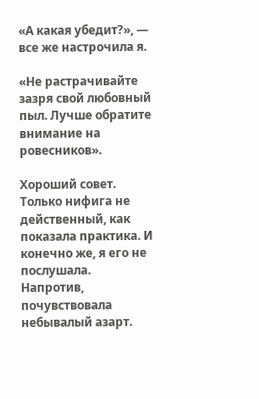«А какая убедит?», — все же настрочила я.

«Не растрачивайте зазря свой любовный пыл. Лучше обратите внимание на ровесников».

Хороший совет. Только нифига не действенный, как показала практика. И конечно же, я его не послушала. Напротив, почувствовала небывалый азарт.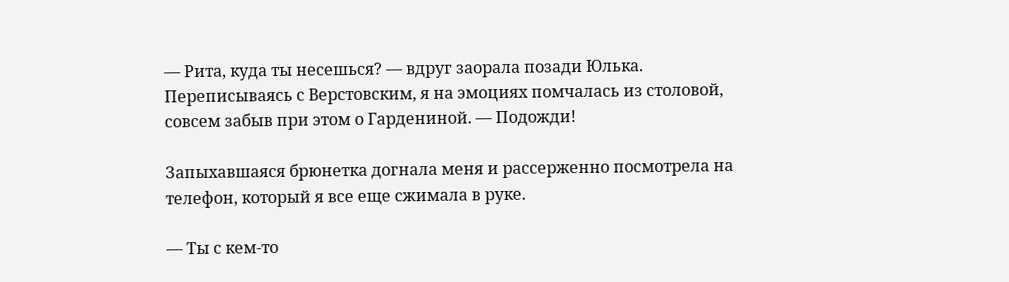— Рита, куда ты несешься? — вдруг заорала позади Юлька. Переписываясь с Верстовским, я на эмоциях помчалась из столовой, совсем забыв при этом о Гардениной. — Подожди!

Запыхавшаяся брюнетка догнала меня и рассерженно посмотрела на телефон, который я все еще сжимала в руке.

— Ты с кем-то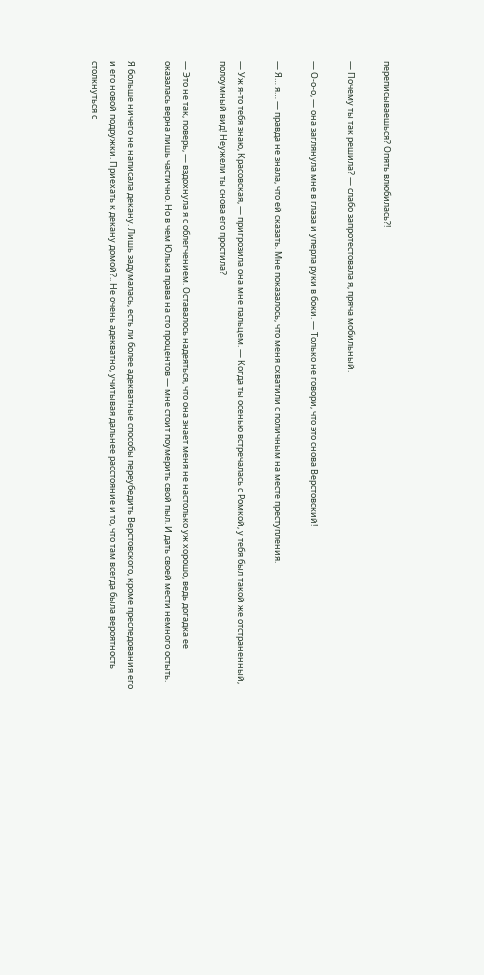переписываешься? Опять влюбилась?!

— Почему ты так решила? — слабо запротестовала я, пряча мобильный.

— О-о-о, — она заглянула мне в глаза и уперла руки в боки. — Только не говори, что это снова Верстовский!

— Я… я… — правда не знала, что ей сказать. Мне показалось, что меня схватили с поличным на месте преступления.

— Уж я-то тебя знаю, Красовская, — пригрозила она мне пальцем. — Когда ты осенью встречалась с Ромкой, у тебя был такой же отстраненный, полоумный вид! Неужели ты снова его простила?

— Это не так, поверь, — вздохнула я с облегчением. Оставалось надеяться, что она знает меня не настолько уж хорошо, ведь догадка ее оказалась верна лишь частично. Но в чем Юлька права на сто процентов — мне стоит поумерить свой пыл. И дать своей мести немного остыть.

Я больше ничего не написала декану. Лишь задумалась, есть ли более адекватные способы переубедить Верстовского, кроме преследования его и его новой подружки. Приехать к декану домой?.. Не очень адекватно, учитывая дальнее расстояние и то, что там всегда была вероятность столкнуться с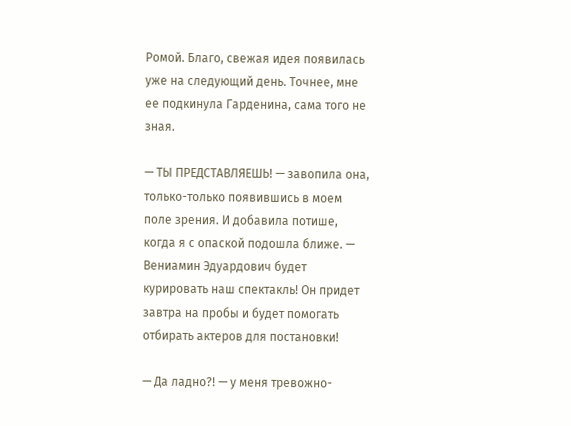Ромой. Благо, свежая идея появилась уже на следующий день. Точнее, мне ее подкинула Гарденина, сама того не зная.

— ТЫ ПРЕДСТАВЛЯЕШЬ! — завопила она, только-только появившись в моем поле зрения. И добавила потише, когда я с опаской подошла ближе. — Вениамин Эдуардович будет курировать наш спектакль! Он придет завтра на пробы и будет помогать отбирать актеров для постановки!

— Да ладно?! — у меня тревожно-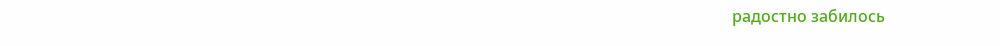радостно забилось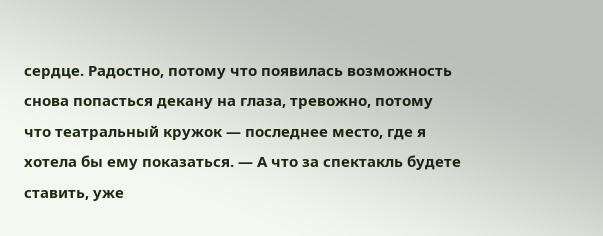сердце. Радостно, потому что появилась возможность снова попасться декану на глаза, тревожно, потому что театральный кружок — последнее место, где я хотела бы ему показаться. — А что за спектакль будете ставить, уже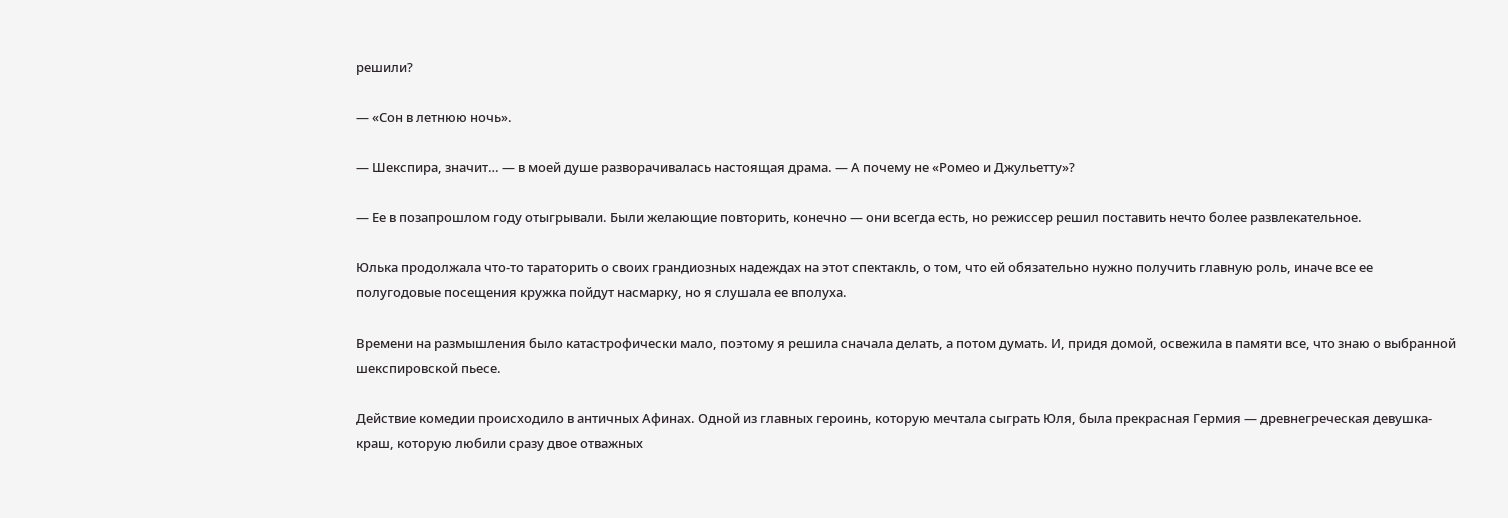решили?

— «Сон в летнюю ночь».

— Шекспира, значит… — в моей душе разворачивалась настоящая драма. — А почему не «Ромео и Джульетту»?

— Ее в позапрошлом году отыгрывали. Были желающие повторить, конечно — они всегда есть, но режиссер решил поставить нечто более развлекательное.

Юлька продолжала что-то тараторить о своих грандиозных надеждах на этот спектакль, о том, что ей обязательно нужно получить главную роль, иначе все ее полугодовые посещения кружка пойдут насмарку, но я слушала ее вполуха.

Времени на размышления было катастрофически мало, поэтому я решила сначала делать, а потом думать. И, придя домой, освежила в памяти все, что знаю о выбранной шекспировской пьесе.

Действие комедии происходило в античных Афинах. Одной из главных героинь, которую мечтала сыграть Юля, была прекрасная Гермия — древнегреческая девушка-краш, которую любили сразу двое отважных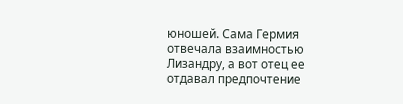юношей. Сама Гермия отвечала взаимностью Лизандру, а вот отец ее отдавал предпочтение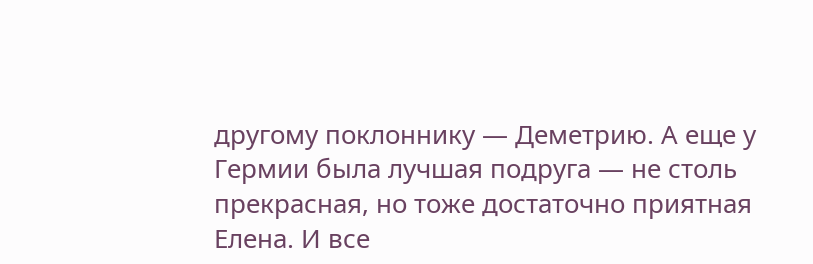другому поклоннику — Деметрию. А еще у Гермии была лучшая подруга — не столь прекрасная, но тоже достаточно приятная Елена. И все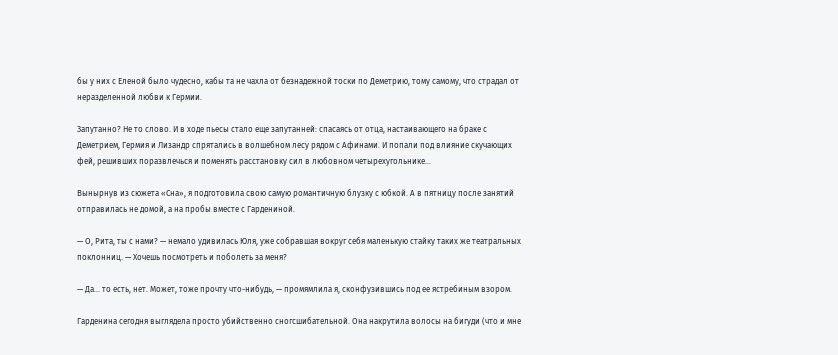бы у них с Еленой было чудесно, кабы та не чахла от безнадежной тоски по Деметрию, тому самому, что страдал от неразделенной любви к Гермии.

Запутанно? Не то слово. И в ходе пьесы стало еще запутанней: спасаясь от отца, настаивающего на браке с Деметрием, Гермия и Лизандр спрятались в волшебном лесу рядом с Афинами. И попали под влияние скучающих фей, решивших поразвлечься и поменять расстановку сил в любовном четырехугольнике…

Вынырнув из сюжета «Сна», я подготовила свою самую романтичную блузку с юбкой. А в пятницу после занятий отправилась не домой, а на пробы вместе с Гардениной.

— О, Рита, ты с нами? — немало удивилась Юля, уже собравшая вокруг себя маленькую стайку таких же театральных поклонниц. — Хочешь посмотреть и поболеть за меня?

— Да… то есть, нет. Может, тоже прочту что-нибудь, — промямлила я, сконфузившись под ее ястребиным взором.

Гарденина сегодня выглядела просто убийственно сногсшибательной. Она накрутила волосы на бигуди (что и мне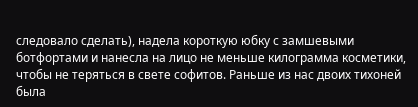следовало сделать), надела короткую юбку с замшевыми ботфортами и нанесла на лицо не меньше килограмма косметики, чтобы не теряться в свете софитов. Раньше из нас двоих тихоней была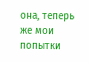она, теперь же мои попытки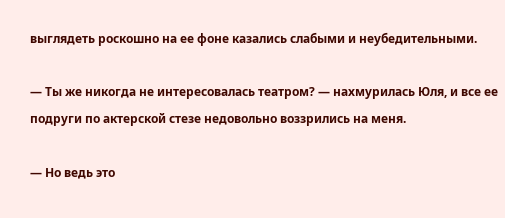выглядеть роскошно на ее фоне казались слабыми и неубедительными.

— Ты же никогда не интересовалась театром? — нахмурилась Юля, и все ее подруги по актерской стезе недовольно воззрились на меня.

— Но ведь это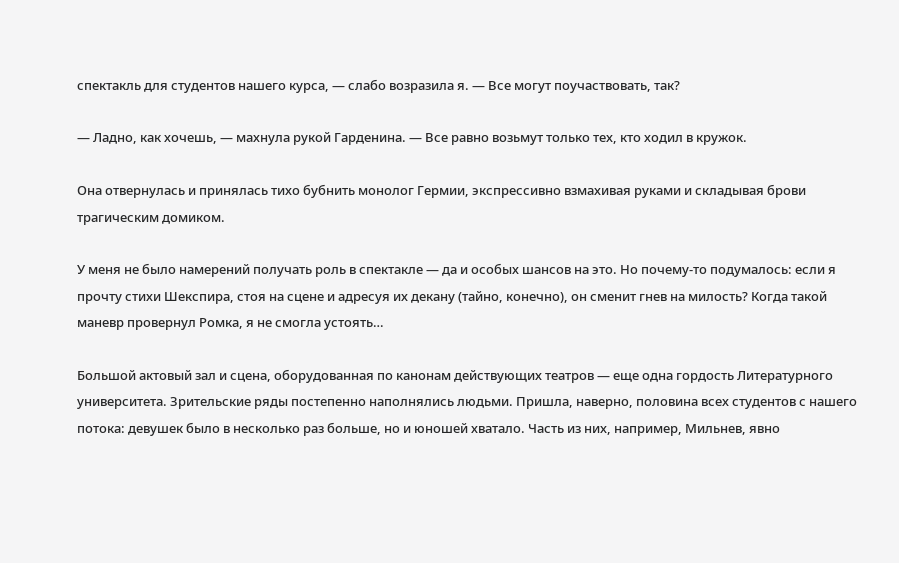спектакль для студентов нашего курса, — слабо возразила я. — Все могут поучаствовать, так?

— Ладно, как хочешь, — махнула рукой Гарденина. — Все равно возьмут только тех, кто ходил в кружок.

Она отвернулась и принялась тихо бубнить монолог Гермии, экспрессивно взмахивая руками и складывая брови трагическим домиком.

У меня не было намерений получать роль в спектакле — да и особых шансов на это. Но почему-то подумалось: если я прочту стихи Шекспира, стоя на сцене и адресуя их декану (тайно, конечно), он сменит гнев на милость? Когда такой маневр провернул Ромка, я не смогла устоять…

Большой актовый зал и сцена, оборудованная по канонам действующих театров — еще одна гордость Литературного университета. Зрительские ряды постепенно наполнялись людьми. Пришла, наверно, половина всех студентов с нашего потока: девушек было в несколько раз больше, но и юношей хватало. Часть из них, например, Мильнев, явно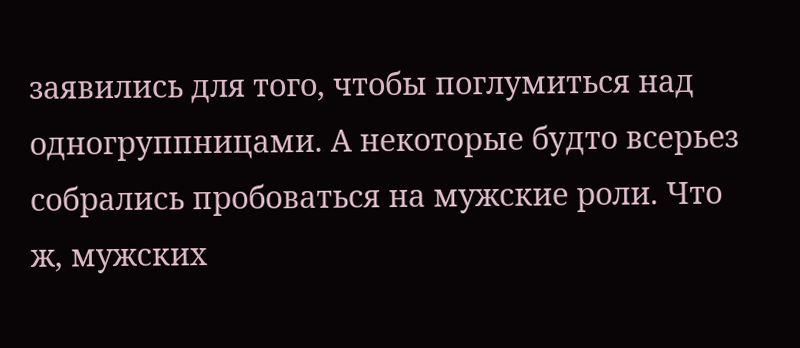заявились для того, чтобы поглумиться над одногруппницами. А некоторые будто всерьез собрались пробоваться на мужские роли. Что ж, мужских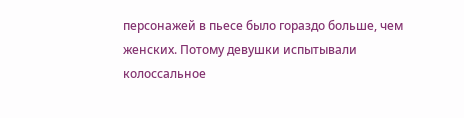персонажей в пьесе было гораздо больше, чем женских. Потому девушки испытывали колоссальное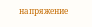напряжение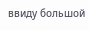ввиду большой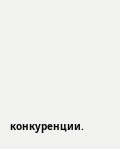конкуренции.